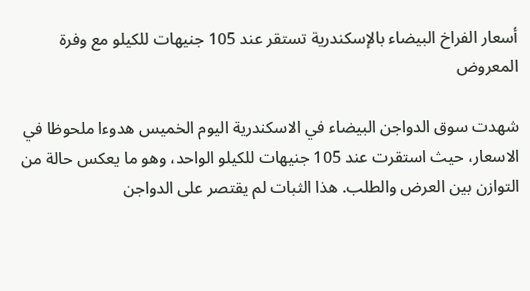أسعار الفراخ البيضاء بالإسكندرية تستقر عند 105 جنيهات للكيلو مع وفرة المعروض

شهدت سوق الدواجن البيضاء في الاسكندرية اليوم الخميس هدوءا ملحوظا في الاسعار، حيث استقرت عند 105 جنيهات للكيلو الواحد، وهو ما يعكس حالة من التوازن بين العرض والطلب. هذا الثبات لم يقتصر على الدواجن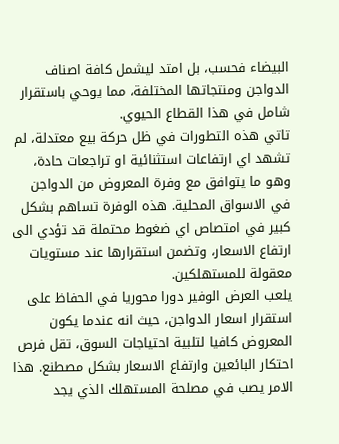البيضاء فحسب، بل امتد ليشمل كافة اصناف الدواجن ومنتجاتها المختلفة، مما يوحي باستقرار شامل في هذا القطاع الحيوي.
تاتي هذه التطورات في ظل حركة بيع معتدلة، لم تشهد اي ارتفاعات استثنائية او تراجعات حادة، وهو ما يتوافق مع وفرة المعروض من الدواجن في الاسواق المحلية. هذه الوفرة تساهم بشكل كبير في امتصاص اي ضغوط محتملة قد تؤدي الى ارتفاع الاسعار، وتضمن استقرارها عند مستويات معقولة للمستهلكين.
يلعب العرض الوفير دورا محوريا في الحفاظ على استقرار اسعار الدواجن، حيث انه عندما يكون المعروض كافيا لتلبية احتياجات السوق، تقل فرص احتكار البائعين وارتفاع الاسعار بشكل مصطنع. هذا الامر يصب في مصلحة المستهلك الذي يجد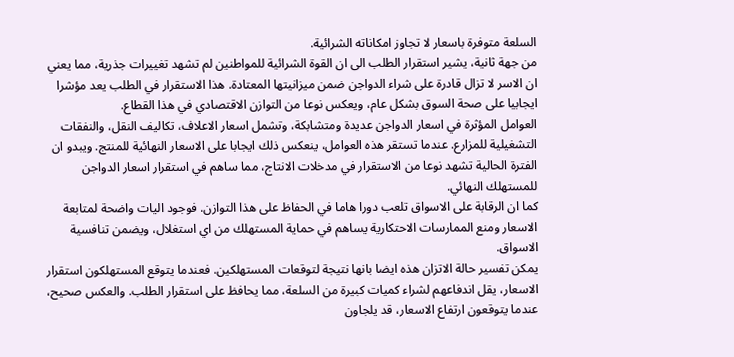السلعة متوفرة باسعار لا تجاوز امكاناته الشرائية.
من جهة ثانية، يشير استقرار الطلب الى ان القوة الشرائية للمواطنين لم تشهد تغييرات جذرية، مما يعني ان الاسر لا تزال قادرة على شراء الدواجن ضمن ميزانيتها المعتادة. هذا الاستقرار في الطلب يعد مؤشرا ايجابيا على صحة السوق بشكل عام، ويعكس نوعا من التوازن الاقتصادي في هذا القطاع.
العوامل المؤثرة في اسعار الدواجن عديدة ومتشابكة، وتشمل اسعار الاعلاف، تكاليف النقل، والنفقات التشغيلية للمزارع. عندما تستقر هذه العوامل، ينعكس ذلك ايجابا على الاسعار النهائية للمنتج. ويبدو ان الفترة الحالية تشهد نوعا من الاستقرار في مدخلات الانتاج، مما ساهم في استقرار اسعار الدواجن للمستهلك النهائي.
كما ان الرقابة على الاسواق تلعب دورا هاما في الحفاظ على هذا التوازن. فوجود اليات واضحة لمتابعة الاسعار ومنع الممارسات الاحتكارية يساهم في حماية المستهلك من اي استغلال، ويضمن تنافسية الاسواق.
يمكن تفسير حالة الاتزان هذه ايضا بانها نتيجة لتوقعات المستهلكين. فعندما يتوقع المستهلكون استقرار الاسعار، يقل اندفاعهم لشراء كميات كبيرة من السلعة، مما يحافظ على استقرار الطلب. والعكس صحيح، عندما يتوقعون ارتفاع الاسعار، قد يلجاون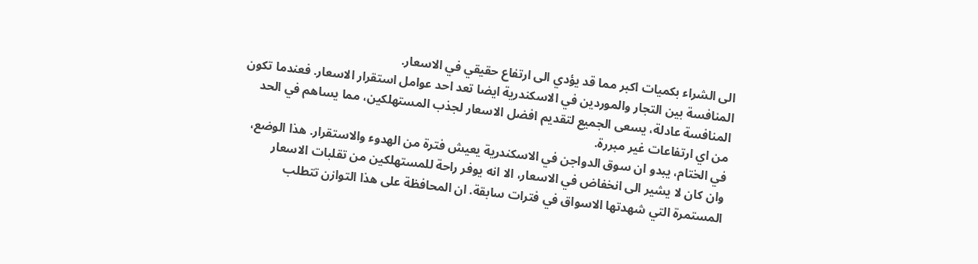الى الشراء بكميات اكبر مما قد يؤدي الى ارتفاع حقيقي في الاسعار.
المنافسة بين التجار والموردين في الاسكندرية ايضا تعد احد عوامل استقرار الاسعار. فعندما تكون المنافسة عادلة، يسعى الجميع لتقديم افضل الاسعار لجذب المستهلكين، مما يساهم في الحد من اي ارتفاعات غير مبررة.
في الختام، يبدو ان سوق الدواجن في الاسكندرية يعيش فترة من الهدوء والاستقرار. هذا الوضع، وان كان لا يشير الى انخفاض في الاسعار، الا انه يوفر راحة للمستهلكين من تقلبات الاسعار المستمرة التي شهدتها الاسواق في فترات سابقة. ان المحافظة على هذا التوازن تتطلب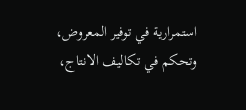استمرارية في توفير المعروض، وتحكم في تكاليف الانتاج،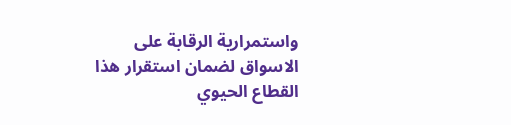واستمرارية الرقابة على الاسواق لضمان استقرار هذا القطاع الحيوي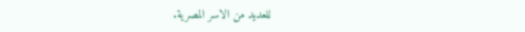للعديد من الاسر المصرية.